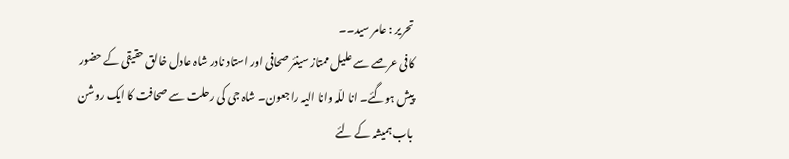تحریر : عامر سید۔۔
کافی عرصے سے علیل ممتاز سینئر صحافی اور استاد نادر شاہ عادل خالق حقیقی کے حضور پیش ہوگئے۔ انا للّہ وانا الیہ راجعون۔ شاہ جی کی رحلت سے صحافت کا ایک روشن باب ہمیشہ کے لئے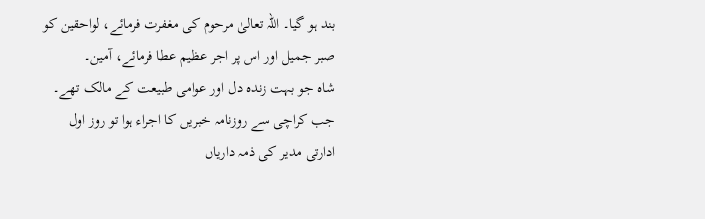بند ہو گیا۔ اللّہ تعالیٰ مرحوم کی مغفرت فرمائے، لواحقین کو صبر جمیل اور اس پر اجر عظیم عطا فرمائے، آمین۔
شاہ جو بہت زندہ دل اور عوامی طبیعت کے مالک تھے۔ جب کراچی سے روزنامہ خبریں کا اجراء ہوا تو روز اول ادارتی مدیر کی ذمہ داریاں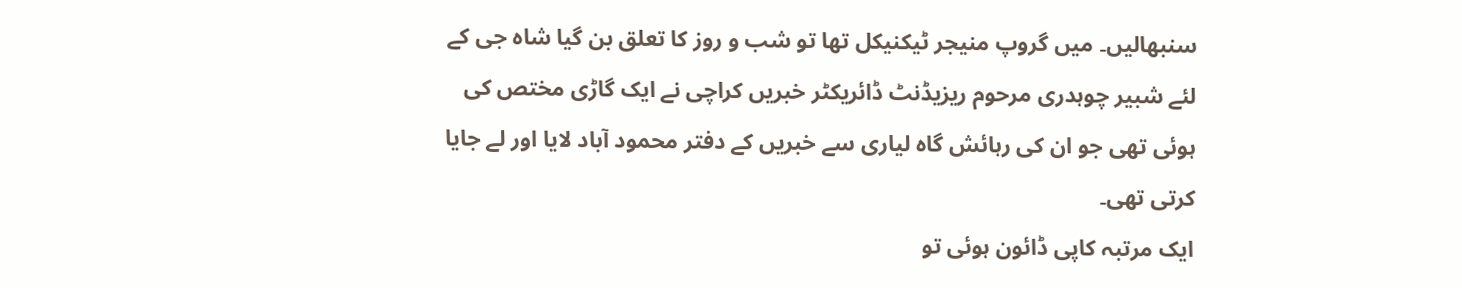سنبھالیں۔ میں گروپ منیجر ٹیکنیکل تھا تو شب و روز کا تعلق بن گیا شاہ جی کے لئے شبیر چوہدری مرحوم ریزیڈنٹ ڈائریکٹر خبریں کراچی نے ایک گاڑی مختص کی ہوئی تھی جو ان کی رہائش گاہ لیاری سے خبریں کے دفتر محمود آباد لایا اور لے جایا کرتی تھی۔
ایک مرتبہ کاپی ڈائون ہوئی تو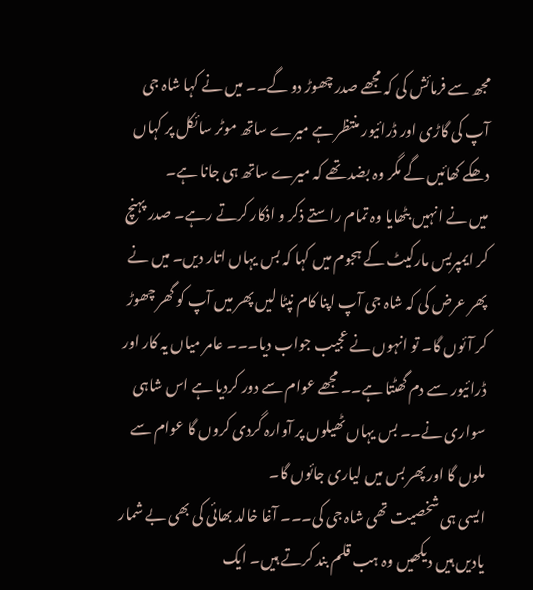مجھ سے فرمائش کی کہ مجھے صدر چھوڑ دو گے۔۔ میں نے کہا شاہ جی آپ کی گاڑی اور ڈرائیور منتظر ہے میرے ساتھ موٹر سائکل پر کہاں دھکے کھائیں گے مگر وہ بضد تھے کہ میرے ساتھ ہی جانا ہے۔
میں نے انہیں بٹھایا وہ تمام راستے ذکر و اذکار کرتے رہے۔ صدر پہنچ کر ایمپریس مارکیٹ کے ہجوم میں کہا کہ بس یہاں اتار دیں۔ میں نے پھر عرض کی کہ شاہ جی آپ اپنا کام نپٹا لیں پھر میں آپ کو گھر چھوڑ کر آئوں گا۔ تو انہوں نے عجیب جواب دیا۔۔۔ عامر میاں یہ کار اور ڈرائیور سے دم گھٹتا ہے۔۔ مجھے عوام سے دور کردیا ہے اس شاہی سواری نے۔۔ بس یہاں ٹھیلوں پر آوارہ گردی کروں گا عوام سے ملوں گا اور پھر بس میں لیاری جائوں گا۔
ایسی ہی شخصیت تھی شاہ جی کی۔۔۔ آغا خالد بھائی کی بھی بے شمار یادیں ہیں دیکھیں وہ ہب قلم بند کرتے ہیں۔ ایک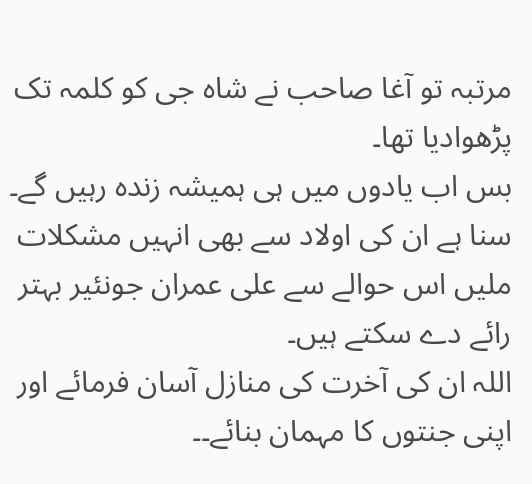مرتبہ تو آغا صاحب نے شاہ جی کو کلمہ تک پڑھوادیا تھا۔
بس اب یادوں میں ہی ہمیشہ زندہ رہیں گے۔ سنا ہے ان کی اولاد سے بھی انہیں مشکلات ملیں اس حوالے سے علی عمران جونئیر بہتر رائے دے سکتے ہیں۔
اللہ ان کی آخرت کی منازل آسان فرمائے اور اپنی جنتوں کا مہمان بنائے۔۔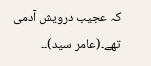کہ عجیب درویش آدمی تھے۔(عامر سید)۔۔